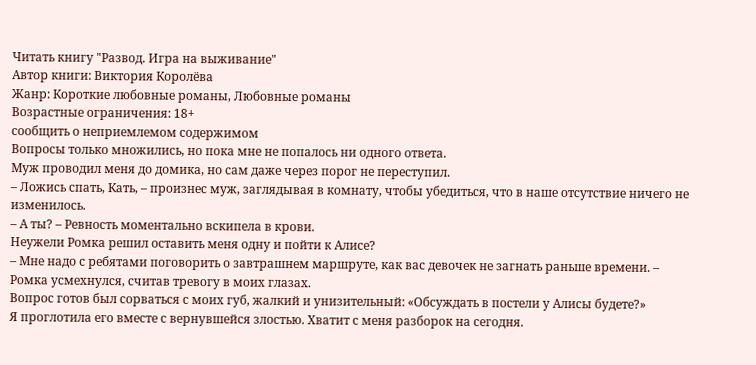Читать книгу "Развод. Игра на выживание"
Автор книги: Виктория Королёва
Жанр: Короткие любовные романы, Любовные романы
Возрастные ограничения: 18+
сообщить о неприемлемом содержимом
Вопросы только множились, но пока мне не попалось ни одного ответа.
Муж проводил меня до домика, но сам даже через порог не переступил.
– Ложись спать, Кать, – произнес муж, заглядывая в комнату, чтобы убедиться, что в наше отсутствие ничего не изменилось.
– А ты? – Ревность моментально вскипела в крови.
Неужели Ромка решил оставить меня одну и пойти к Алисе?
– Мне надо с ребятами поговорить о завтрашнем маршруте, как вас девочек не загнать раньше времени. – Ромка усмехнулся, считав тревогу в моих глазах.
Вопрос готов был сорваться с моих губ, жалкий и унизительный: «Обсуждать в постели у Алисы будете?»
Я проглотила его вместе с вернувшейся злостью. Хватит с меня разборок на сегодня.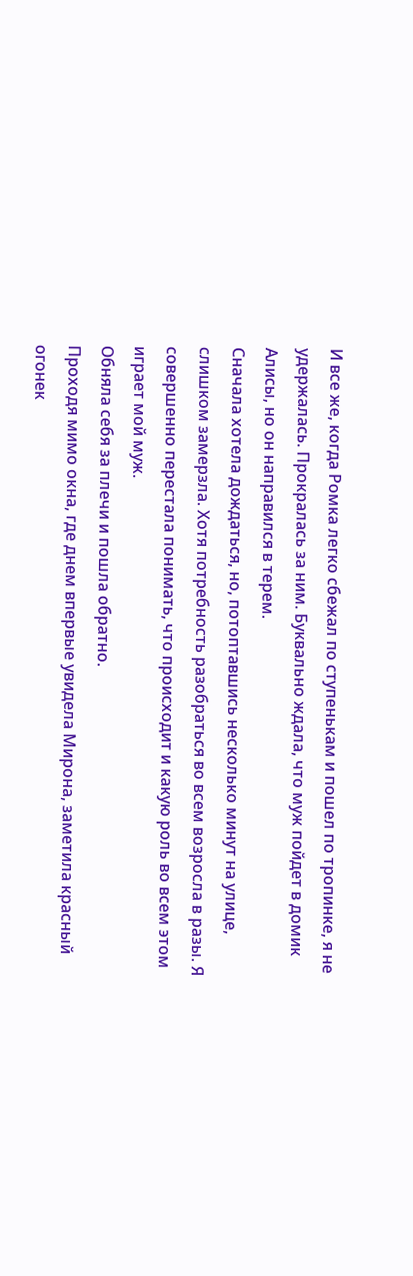И все же, когда Ромка легко сбежал по ступенькам и пошел по тропинке, я не удержалась. Прокралась за ним. Буквально ждала, что муж пойдет в домик Алисы, но он направился в терем.
Сначала хотела дождаться, но, потоптавшись несколько минут на улице, слишком замерзла. Хотя потребность разобраться во всем возросла в разы. Я совершенно перестала понимать, что происходит и какую роль во всем этом играет мой муж.
Обняла себя за плечи и пошла обратно.
Проходя мимо окна, где днем впервые увидела Мирона, заметила красный огонек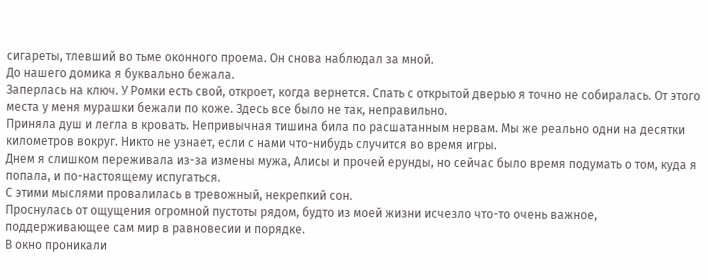сигареты, тлевший во тьме оконного проема. Он снова наблюдал за мной.
До нашего домика я буквально бежала.
Заперлась на ключ. У Ромки есть свой, откроет, когда вернется. Спать с открытой дверью я точно не собиралась. От этого места у меня мурашки бежали по коже. Здесь все было не так, неправильно.
Приняла душ и легла в кровать. Непривычная тишина била по расшатанным нервам. Мы же реально одни на десятки километров вокруг. Никто не узнает, если с нами что-нибудь случится во время игры.
Днем я слишком переживала из-за измены мужа, Алисы и прочей ерунды, но сейчас было время подумать о том, куда я попала, и по-настоящему испугаться.
С этими мыслями провалилась в тревожный, некрепкий сон.
Проснулась от ощущения огромной пустоты рядом, будто из моей жизни исчезло что-то очень важное, поддерживающее сам мир в равновесии и порядке.
В окно проникали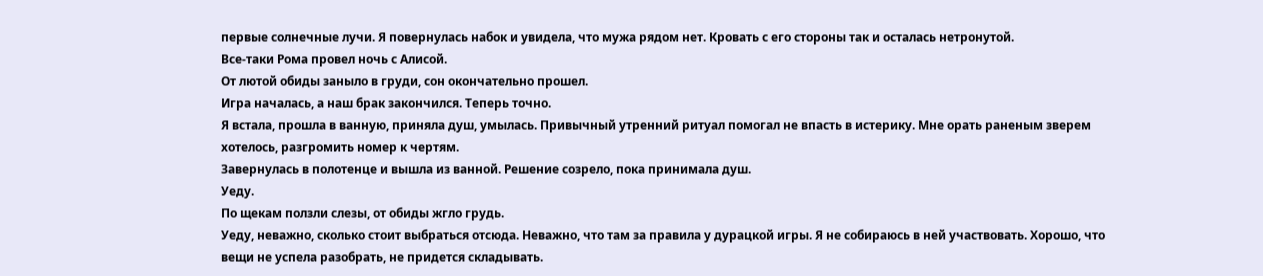первые солнечные лучи. Я повернулась набок и увидела, что мужа рядом нет. Кровать с его стороны так и осталась нетронутой.
Все-таки Рома провел ночь с Алисой.
От лютой обиды заныло в груди, сон окончательно прошел.
Игра началась, а наш брак закончился. Теперь точно.
Я встала, прошла в ванную, приняла душ, умылась. Привычный утренний ритуал помогал не впасть в истерику. Мне орать раненым зверем хотелось, разгромить номер к чертям.
Завернулась в полотенце и вышла из ванной. Решение созрело, пока принимала душ.
Уеду.
По щекам ползли слезы, от обиды жгло грудь.
Уеду, неважно, сколько стоит выбраться отсюда. Неважно, что там за правила у дурацкой игры. Я не собираюсь в ней участвовать. Хорошо, что вещи не успела разобрать, не придется складывать.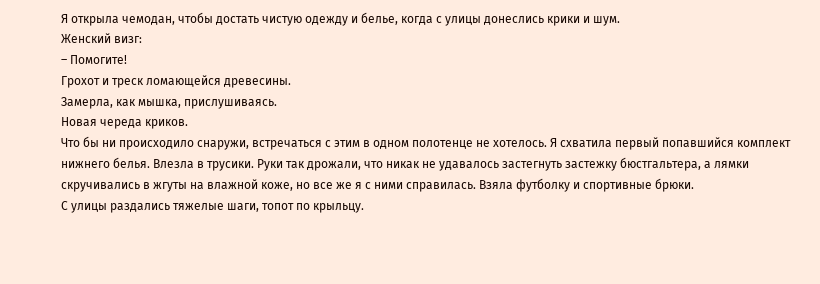Я открыла чемодан, чтобы достать чистую одежду и белье, когда с улицы донеслись крики и шум.
Женский визг:
– Помогите!
Грохот и треск ломающейся древесины.
Замерла, как мышка, прислушиваясь.
Новая череда криков.
Что бы ни происходило снаружи, встречаться с этим в одном полотенце не хотелось. Я схватила первый попавшийся комплект нижнего белья. Влезла в трусики. Руки так дрожали, что никак не удавалось застегнуть застежку бюстгальтера, а лямки скручивались в жгуты на влажной коже, но все же я с ними справилась. Взяла футболку и спортивные брюки.
С улицы раздались тяжелые шаги, топот по крыльцу.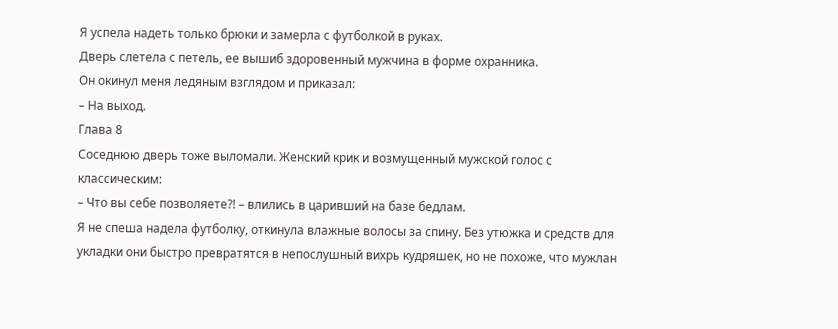Я успела надеть только брюки и замерла с футболкой в руках.
Дверь слетела с петель, ее вышиб здоровенный мужчина в форме охранника.
Он окинул меня ледяным взглядом и приказал:
– На выход.
Глава 8
Соседнюю дверь тоже выломали. Женский крик и возмущенный мужской голос с классическим:
– Что вы себе позволяете?! – влились в царивший на базе бедлам.
Я не спеша надела футболку, откинула влажные волосы за спину. Без утюжка и средств для укладки они быстро превратятся в непослушный вихрь кудряшек, но не похоже, что мужлан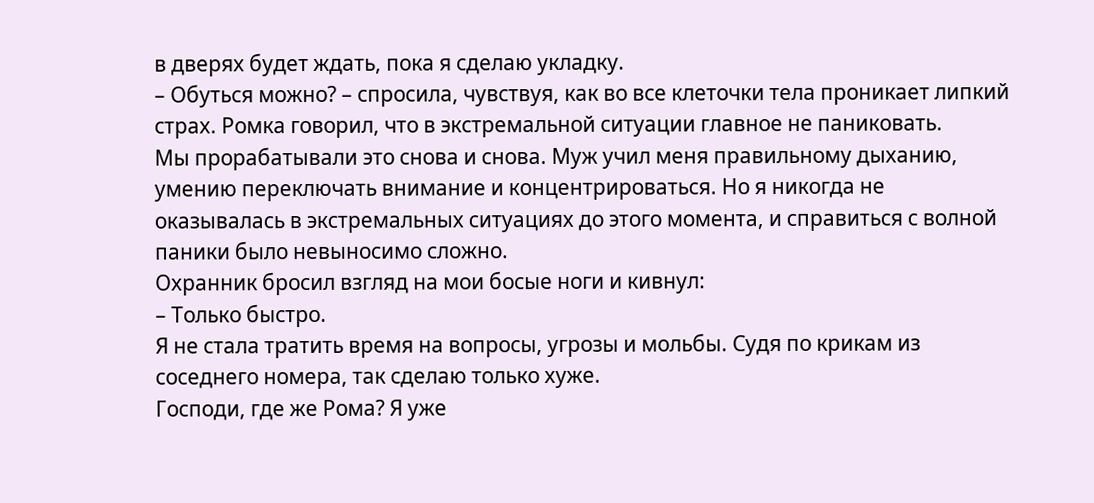в дверях будет ждать, пока я сделаю укладку.
– Обуться можно? – спросила, чувствуя, как во все клеточки тела проникает липкий страх. Ромка говорил, что в экстремальной ситуации главное не паниковать.
Мы прорабатывали это снова и снова. Муж учил меня правильному дыханию, умению переключать внимание и концентрироваться. Но я никогда не оказывалась в экстремальных ситуациях до этого момента, и справиться с волной паники было невыносимо сложно.
Охранник бросил взгляд на мои босые ноги и кивнул:
– Только быстро.
Я не стала тратить время на вопросы, угрозы и мольбы. Судя по крикам из соседнего номера, так сделаю только хуже.
Господи, где же Рома? Я уже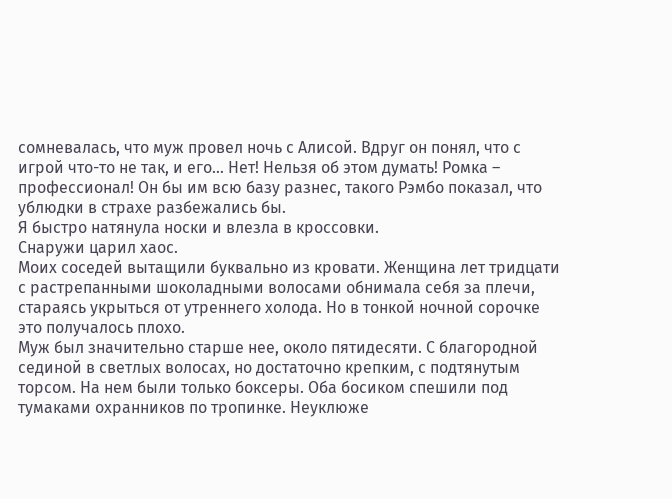сомневалась, что муж провел ночь с Алисой. Вдруг он понял, что с игрой что-то не так, и его… Нет! Нельзя об этом думать! Ромка – профессионал! Он бы им всю базу разнес, такого Рэмбо показал, что ублюдки в страхе разбежались бы.
Я быстро натянула носки и влезла в кроссовки.
Снаружи царил хаос.
Моих соседей вытащили буквально из кровати. Женщина лет тридцати с растрепанными шоколадными волосами обнимала себя за плечи, стараясь укрыться от утреннего холода. Но в тонкой ночной сорочке это получалось плохо.
Муж был значительно старше нее, около пятидесяти. С благородной сединой в светлых волосах, но достаточно крепким, с подтянутым торсом. На нем были только боксеры. Оба босиком спешили под тумаками охранников по тропинке. Неуклюже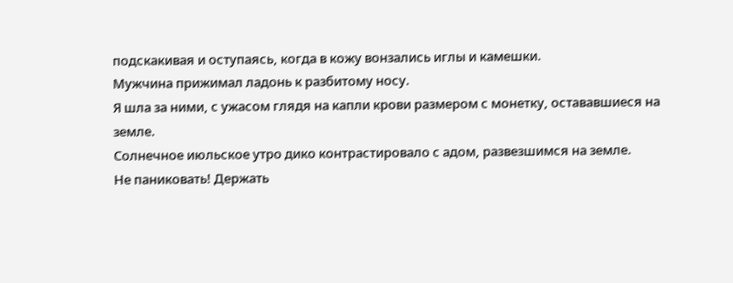подскакивая и оступаясь, когда в кожу вонзались иглы и камешки.
Мужчина прижимал ладонь к разбитому носу.
Я шла за ними, с ужасом глядя на капли крови размером с монетку, остававшиеся на земле.
Солнечное июльское утро дико контрастировало с адом, развезшимся на земле.
Не паниковать! Держать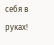себя в руках!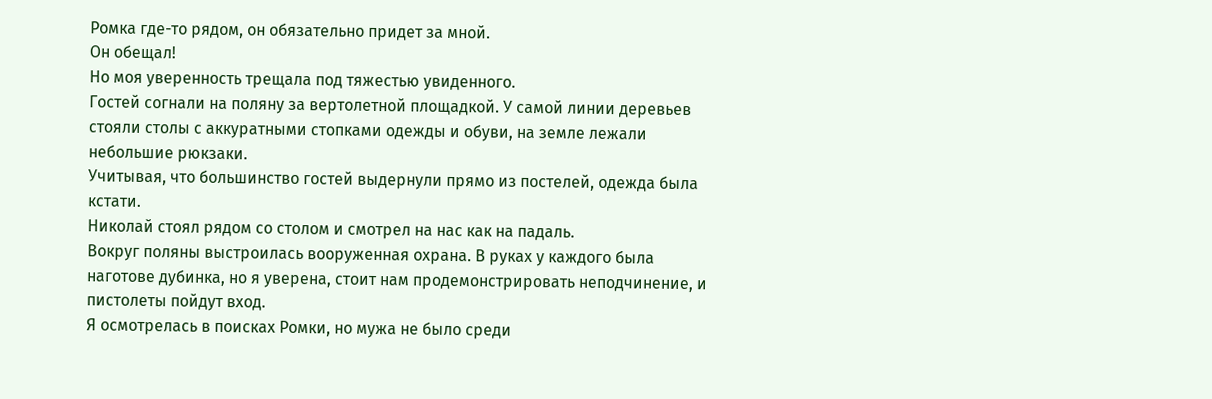Ромка где-то рядом, он обязательно придет за мной.
Он обещал!
Но моя уверенность трещала под тяжестью увиденного.
Гостей согнали на поляну за вертолетной площадкой. У самой линии деревьев стояли столы с аккуратными стопками одежды и обуви, на земле лежали небольшие рюкзаки.
Учитывая, что большинство гостей выдернули прямо из постелей, одежда была кстати.
Николай стоял рядом со столом и смотрел на нас как на падаль.
Вокруг поляны выстроилась вооруженная охрана. В руках у каждого была наготове дубинка, но я уверена, стоит нам продемонстрировать неподчинение, и пистолеты пойдут вход.
Я осмотрелась в поисках Ромки, но мужа не было среди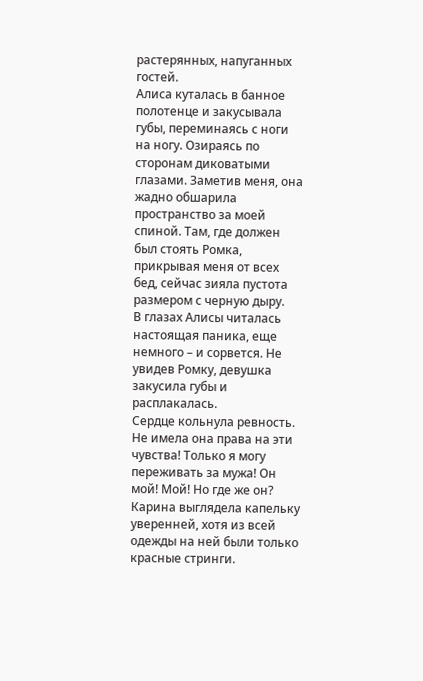растерянных, напуганных гостей.
Алиса куталась в банное полотенце и закусывала губы, переминаясь с ноги на ногу. Озираясь по сторонам диковатыми глазами. Заметив меня, она жадно обшарила пространство за моей спиной. Там, где должен был стоять Ромка, прикрывая меня от всех бед, сейчас зияла пустота размером с черную дыру.
В глазах Алисы читалась настоящая паника, еще немного – и сорвется. Не увидев Ромку, девушка закусила губы и расплакалась.
Сердце кольнула ревность. Не имела она права на эти чувства! Только я могу переживать за мужа! Он мой! Мой! Но где же он?
Карина выглядела капельку уверенней, хотя из всей одежды на ней были только красные стринги.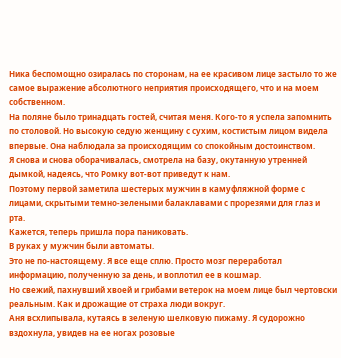Ника беспомощно озиралась по сторонам, на ее красивом лице застыло то же самое выражение абсолютного неприятия происходящего, что и на моем собственном.
На поляне было тринадцать гостей, считая меня. Кого-то я успела запомнить по столовой. Но высокую седую женщину с сухим, костистым лицом видела впервые. Она наблюдала за происходящим со спокойным достоинством.
Я снова и снова оборачивалась, смотрела на базу, окутанную утренней дымкой, надеясь, что Ромку вот-вот приведут к нам.
Поэтому первой заметила шестерых мужчин в камуфляжной форме с лицами, скрытыми темно-зелеными балаклавами с прорезями для глаз и рта.
Кажется, теперь пришла пора паниковать.
В руках у мужчин были автоматы.
Это не по-настоящему. Я все еще сплю. Просто мозг переработал информацию, полученную за день, и воплотил ее в кошмар.
Но свежий, пахнувший хвоей и грибами ветерок на моем лице был чертовски реальным. Как и дрожащие от страха люди вокруг.
Аня всхлипывала, кутаясь в зеленую шелковую пижаму. Я судорожно вздохнула, увидев на ее ногах розовые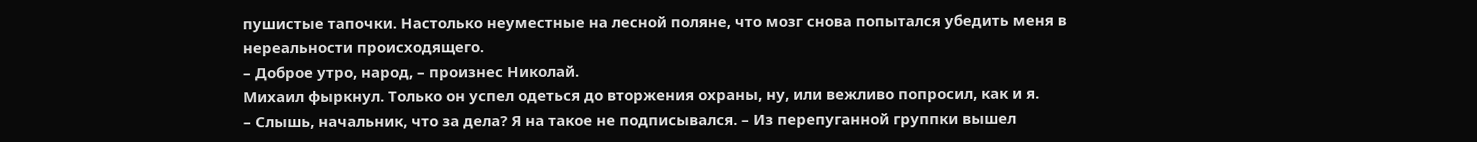пушистые тапочки. Настолько неуместные на лесной поляне, что мозг снова попытался убедить меня в нереальности происходящего.
– Доброе утро, народ, – произнес Николай.
Михаил фыркнул. Только он успел одеться до вторжения охраны, ну, или вежливо попросил, как и я.
– Слышь, начальник, что за дела? Я на такое не подписывался. – Из перепуганной группки вышел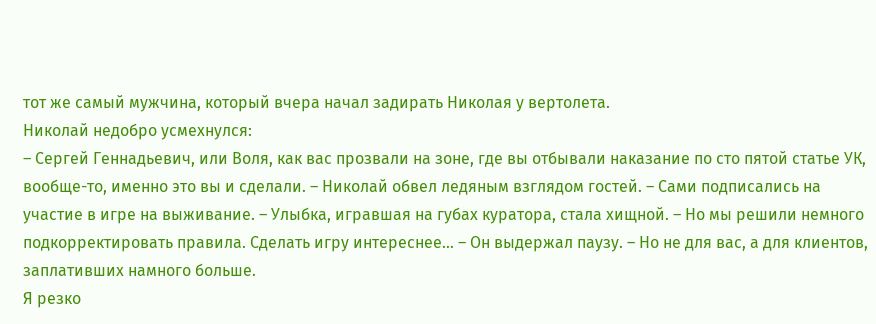тот же самый мужчина, который вчера начал задирать Николая у вертолета.
Николай недобро усмехнулся:
– Сергей Геннадьевич, или Воля, как вас прозвали на зоне, где вы отбывали наказание по сто пятой статье УК, вообще-то, именно это вы и сделали. – Николай обвел ледяным взглядом гостей. – Сами подписались на участие в игре на выживание. – Улыбка, игравшая на губах куратора, стала хищной. – Но мы решили немного подкорректировать правила. Сделать игру интереснее… – Он выдержал паузу. – Но не для вас, а для клиентов, заплативших намного больше.
Я резко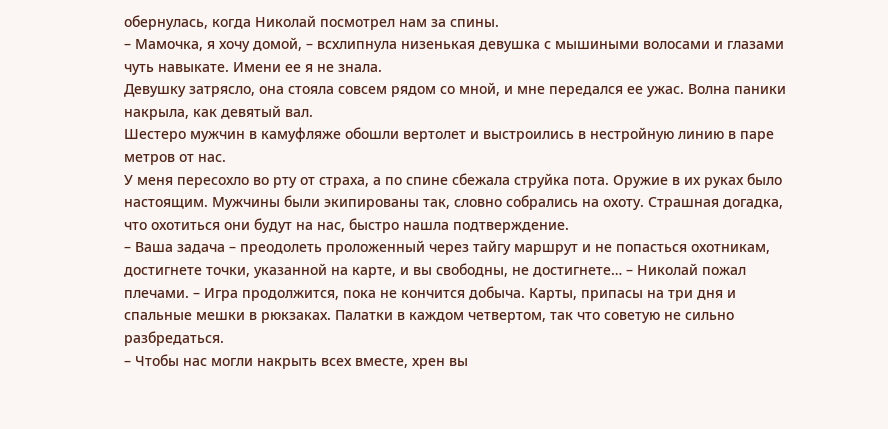обернулась, когда Николай посмотрел нам за спины.
– Мамочка, я хочу домой, – всхлипнула низенькая девушка с мышиными волосами и глазами чуть навыкате. Имени ее я не знала.
Девушку затрясло, она стояла совсем рядом со мной, и мне передался ее ужас. Волна паники накрыла, как девятый вал.
Шестеро мужчин в камуфляже обошли вертолет и выстроились в нестройную линию в паре метров от нас.
У меня пересохло во рту от страха, а по спине сбежала струйка пота. Оружие в их руках было настоящим. Мужчины были экипированы так, словно собрались на охоту. Страшная догадка, что охотиться они будут на нас, быстро нашла подтверждение.
– Ваша задача – преодолеть проложенный через тайгу маршрут и не попасться охотникам, достигнете точки, указанной на карте, и вы свободны, не достигнете… – Николай пожал плечами. – Игра продолжится, пока не кончится добыча. Карты, припасы на три дня и спальные мешки в рюкзаках. Палатки в каждом четвертом, так что советую не сильно разбредаться.
– Чтобы нас могли накрыть всех вместе, хрен вы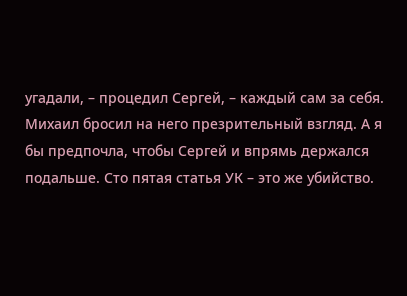угадали, – процедил Сергей, – каждый сам за себя.
Михаил бросил на него презрительный взгляд. А я бы предпочла, чтобы Сергей и впрямь держался подальше. Сто пятая статья УК – это же убийство.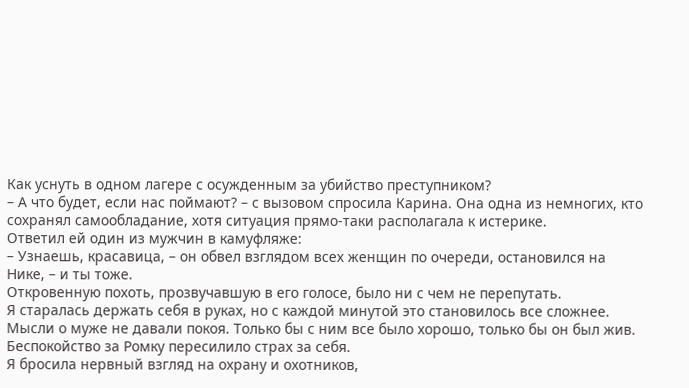Как уснуть в одном лагере с осужденным за убийство преступником?
– А что будет, если нас поймают? – с вызовом спросила Карина. Она одна из немногих, кто сохранял самообладание, хотя ситуация прямо-таки располагала к истерике.
Ответил ей один из мужчин в камуфляже:
– Узнаешь, красавица, – он обвел взглядом всех женщин по очереди, остановился на Нике, – и ты тоже.
Откровенную похоть, прозвучавшую в его голосе, было ни с чем не перепутать.
Я старалась держать себя в руках, но с каждой минутой это становилось все сложнее.
Мысли о муже не давали покоя. Только бы с ним все было хорошо, только бы он был жив.
Беспокойство за Ромку пересилило страх за себя.
Я бросила нервный взгляд на охрану и охотников,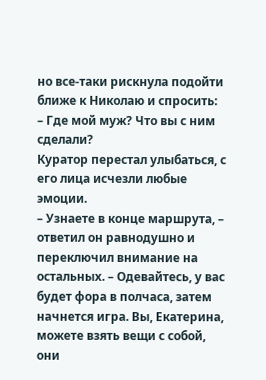но все-таки рискнула подойти ближе к Николаю и спросить:
– Где мой муж? Что вы с ним сделали?
Куратор перестал улыбаться, с его лица исчезли любые эмоции.
– Узнаете в конце маршрута, – ответил он равнодушно и переключил внимание на остальных. – Одевайтесь, у вас будет фора в полчаса, затем начнется игра. Вы, Екатерина, можете взять вещи с собой, они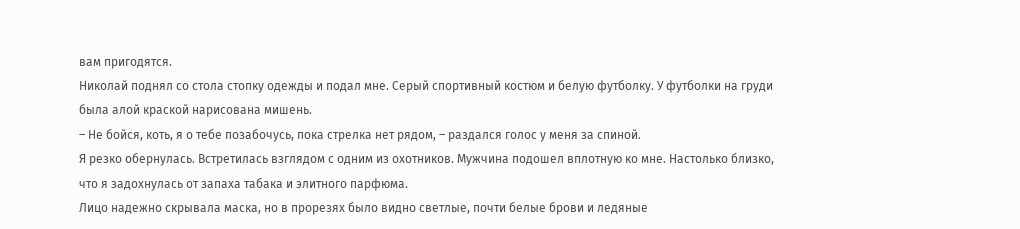вам пригодятся.
Николай поднял со стола стопку одежды и подал мне. Серый спортивный костюм и белую футболку. У футболки на груди была алой краской нарисована мишень.
– Не бойся, коть, я о тебе позабочусь, пока стрелка нет рядом, – раздался голос у меня за спиной.
Я резко обернулась. Встретилась взглядом с одним из охотников. Мужчина подошел вплотную ко мне. Настолько близко, что я задохнулась от запаха табака и элитного парфюма.
Лицо надежно скрывала маска, но в прорезях было видно светлые, почти белые брови и ледяные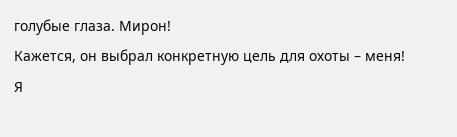голубые глаза. Мирон!
Кажется, он выбрал конкретную цель для охоты – меня!
Я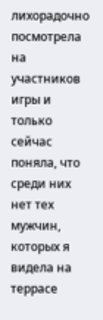лихорадочно посмотрела на участников игры и только сейчас поняла, что среди них нет тех мужчин, которых я видела на террасе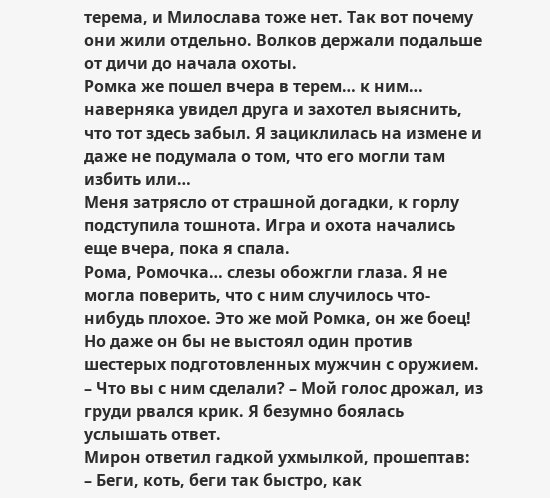терема, и Милослава тоже нет. Так вот почему они жили отдельно. Волков держали подальше от дичи до начала охоты.
Ромка же пошел вчера в терем… к ним… наверняка увидел друга и захотел выяснить, что тот здесь забыл. Я зациклилась на измене и даже не подумала о том, что его могли там избить или…
Меня затрясло от страшной догадки, к горлу подступила тошнота. Игра и охота начались еще вчера, пока я спала.
Рома, Ромочка… слезы обожгли глаза. Я не могла поверить, что с ним случилось что-нибудь плохое. Это же мой Ромка, он же боец!
Но даже он бы не выстоял один против шестерых подготовленных мужчин с оружием.
– Что вы с ним сделали? – Мой голос дрожал, из груди рвался крик. Я безумно боялась услышать ответ.
Мирон ответил гадкой ухмылкой, прошептав:
– Беги, коть, беги так быстро, как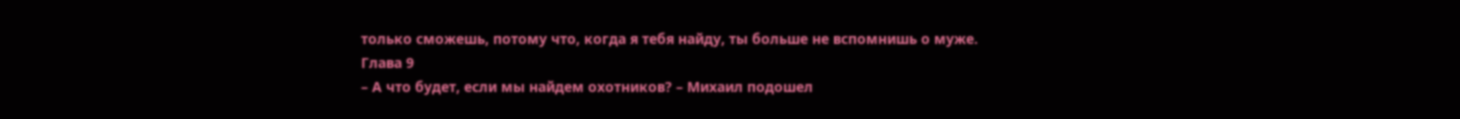только сможешь, потому что, когда я тебя найду, ты больше не вспомнишь о муже.
Глава 9
– А что будет, если мы найдем охотников? – Михаил подошел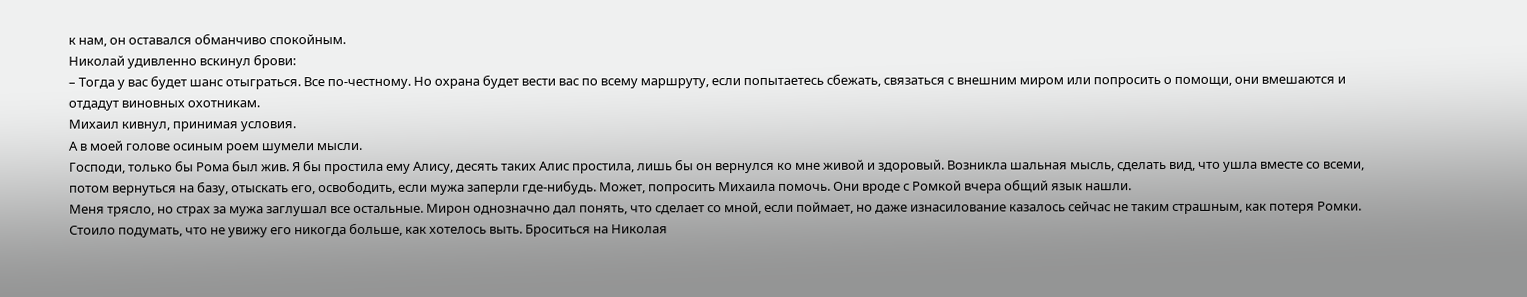к нам, он оставался обманчиво спокойным.
Николай удивленно вскинул брови:
– Тогда у вас будет шанс отыграться. Все по-честному. Но охрана будет вести вас по всему маршруту, если попытаетесь сбежать, связаться с внешним миром или попросить о помощи, они вмешаются и отдадут виновных охотникам.
Михаил кивнул, принимая условия.
А в моей голове осиным роем шумели мысли.
Господи, только бы Рома был жив. Я бы простила ему Алису, десять таких Алис простила, лишь бы он вернулся ко мне живой и здоровый. Возникла шальная мысль, сделать вид, что ушла вместе со всеми, потом вернуться на базу, отыскать его, освободить, если мужа заперли где-нибудь. Может, попросить Михаила помочь. Они вроде с Ромкой вчера общий язык нашли.
Меня трясло, но страх за мужа заглушал все остальные. Мирон однозначно дал понять, что сделает со мной, если поймает, но даже изнасилование казалось сейчас не таким страшным, как потеря Ромки.
Стоило подумать, что не увижу его никогда больше, как хотелось выть. Броситься на Николая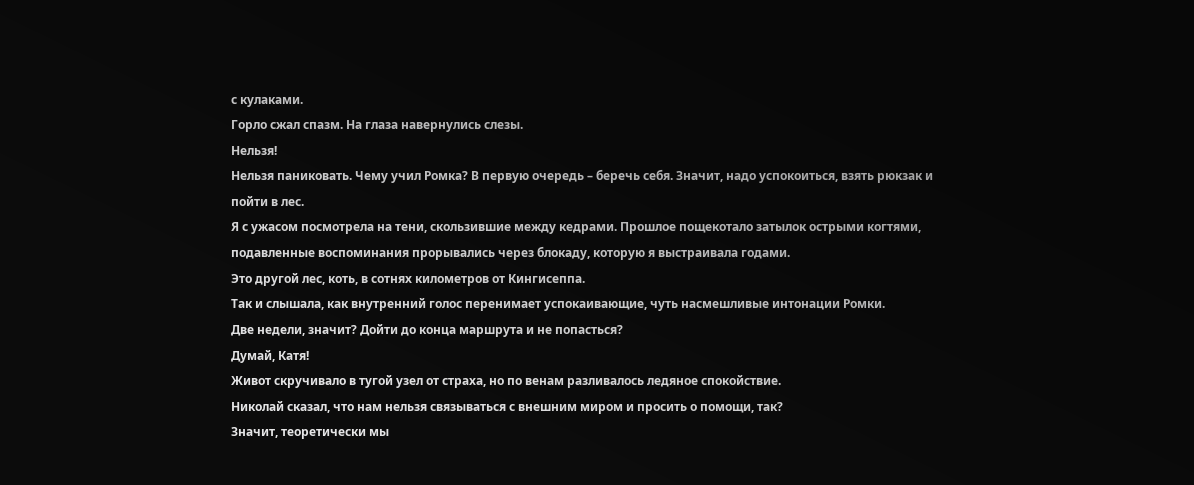с кулаками.
Горло сжал спазм. На глаза навернулись слезы.
Нельзя!
Нельзя паниковать. Чему учил Ромка? В первую очередь – беречь себя. Значит, надо успокоиться, взять рюкзак и пойти в лес.
Я с ужасом посмотрела на тени, скользившие между кедрами. Прошлое пощекотало затылок острыми когтями, подавленные воспоминания прорывались через блокаду, которую я выстраивала годами.
Это другой лес, коть, в сотнях километров от Кингисеппа.
Так и слышала, как внутренний голос перенимает успокаивающие, чуть насмешливые интонации Ромки.
Две недели, значит? Дойти до конца маршрута и не попасться?
Думай, Катя!
Живот скручивало в тугой узел от страха, но по венам разливалось ледяное спокойствие.
Николай сказал, что нам нельзя связываться с внешним миром и просить о помощи, так?
Значит, теоретически мы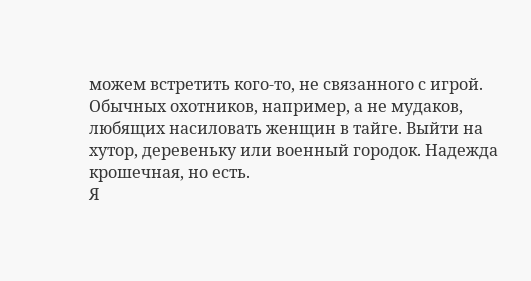можем встретить кого-то, не связанного с игрой. Обычных охотников, например, а не мудаков, любящих насиловать женщин в тайге. Выйти на хутор, деревеньку или военный городок. Надежда крошечная, но есть.
Я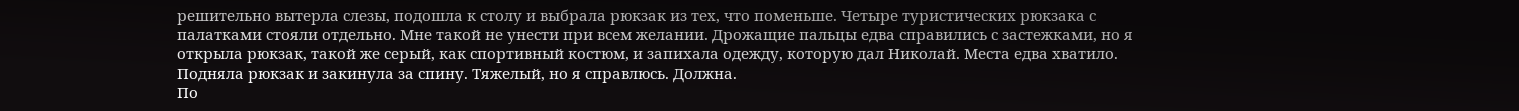решительно вытерла слезы, подошла к столу и выбрала рюкзак из тех, что поменьше. Четыре туристических рюкзака с палатками стояли отдельно. Мне такой не унести при всем желании. Дрожащие пальцы едва справились с застежками, но я открыла рюкзак, такой же серый, как спортивный костюм, и запихала одежду, которую дал Николай. Места едва хватило. Подняла рюкзак и закинула за спину. Тяжелый, но я справлюсь. Должна.
По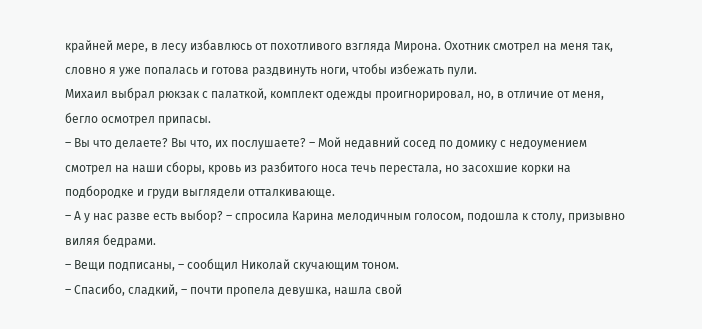крайней мере, в лесу избавлюсь от похотливого взгляда Мирона. Охотник смотрел на меня так, словно я уже попалась и готова раздвинуть ноги, чтобы избежать пули.
Михаил выбрал рюкзак с палаткой, комплект одежды проигнорировал, но, в отличие от меня, бегло осмотрел припасы.
– Вы что делаете? Вы что, их послушаете? – Мой недавний сосед по домику с недоумением смотрел на наши сборы, кровь из разбитого носа течь перестала, но засохшие корки на подбородке и груди выглядели отталкивающе.
– А у нас разве есть выбор? – спросила Карина мелодичным голосом, подошла к столу, призывно виляя бедрами.
– Вещи подписаны, – сообщил Николай скучающим тоном.
– Спасибо, сладкий, – почти пропела девушка, нашла свой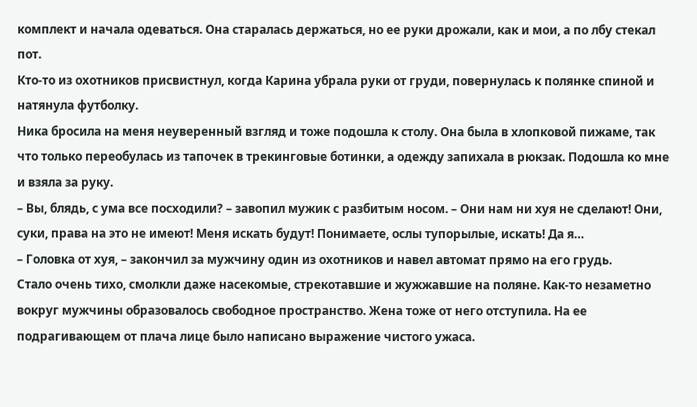комплект и начала одеваться. Она старалась держаться, но ее руки дрожали, как и мои, а по лбу стекал пот.
Кто-то из охотников присвистнул, когда Карина убрала руки от груди, повернулась к полянке спиной и натянула футболку.
Ника бросила на меня неуверенный взгляд и тоже подошла к столу. Она была в хлопковой пижаме, так что только переобулась из тапочек в трекинговые ботинки, а одежду запихала в рюкзак. Подошла ко мне и взяла за руку.
– Вы, блядь, с ума все посходили? – завопил мужик с разбитым носом. – Они нам ни хуя не сделают! Они, суки, права на это не имеют! Меня искать будут! Понимаете, ослы тупорылые, искать! Да я…
– Головка от хуя, – закончил за мужчину один из охотников и навел автомат прямо на его грудь.
Стало очень тихо, смолкли даже насекомые, стрекотавшие и жужжавшие на поляне. Как-то незаметно вокруг мужчины образовалось свободное пространство. Жена тоже от него отступила. На ее подрагивающем от плача лице было написано выражение чистого ужаса.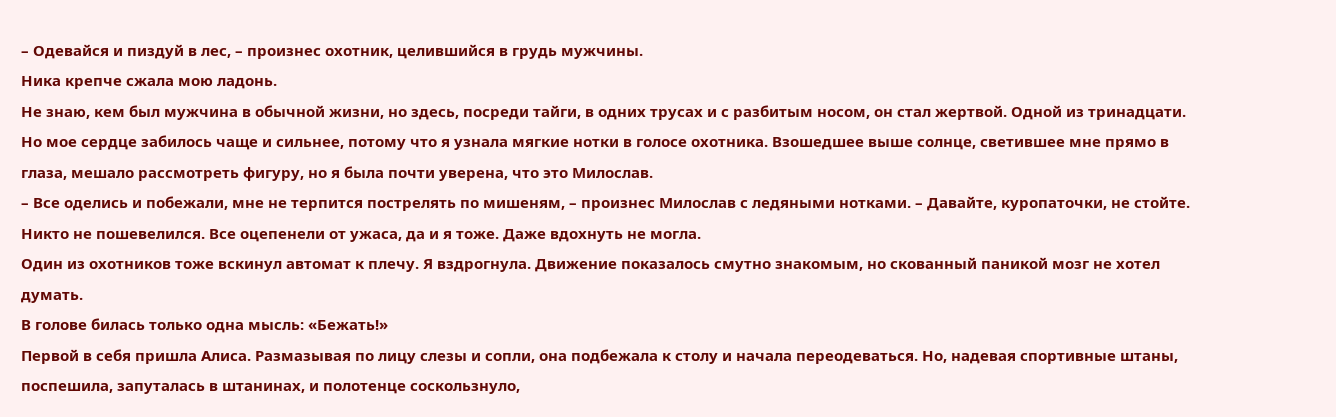– Одевайся и пиздуй в лес, – произнес охотник, целившийся в грудь мужчины.
Ника крепче сжала мою ладонь.
Не знаю, кем был мужчина в обычной жизни, но здесь, посреди тайги, в одних трусах и с разбитым носом, он стал жертвой. Одной из тринадцати.
Но мое сердце забилось чаще и сильнее, потому что я узнала мягкие нотки в голосе охотника. Взошедшее выше солнце, светившее мне прямо в глаза, мешало рассмотреть фигуру, но я была почти уверена, что это Милослав.
– Все оделись и побежали, мне не терпится пострелять по мишеням, – произнес Милослав с ледяными нотками. – Давайте, куропаточки, не стойте.
Никто не пошевелился. Все оцепенели от ужаса, да и я тоже. Даже вдохнуть не могла.
Один из охотников тоже вскинул автомат к плечу. Я вздрогнула. Движение показалось смутно знакомым, но скованный паникой мозг не хотел думать.
В голове билась только одна мысль: «Бежать!»
Первой в себя пришла Алиса. Размазывая по лицу слезы и сопли, она подбежала к столу и начала переодеваться. Но, надевая спортивные штаны, поспешила, запуталась в штанинах, и полотенце соскользнуло,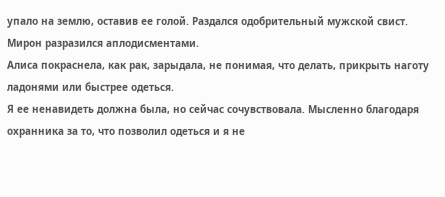упало на землю, оставив ее голой. Раздался одобрительный мужской свист.
Мирон разразился аплодисментами.
Алиса покраснела, как рак, зарыдала, не понимая, что делать, прикрыть наготу ладонями или быстрее одеться.
Я ее ненавидеть должна была, но сейчас сочувствовала. Мысленно благодаря охранника за то, что позволил одеться и я не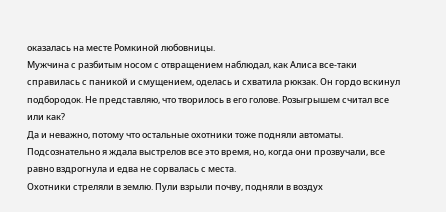оказалась на месте Ромкиной любовницы.
Мужчина с разбитым носом с отвращением наблюдал, как Алиса все-таки справилась с паникой и смущением, оделась и схватила рюкзак. Он гордо вскинул подбородок. Не представляю, что творилось в его голове. Розыгрышем считал все или как?
Да и неважно, потому что остальные охотники тоже подняли автоматы.
Подсознательно я ждала выстрелов все это время, но, когда они прозвучали, все равно вздрогнула и едва не сорвалась с места.
Охотники стреляли в землю. Пули взрыли почву, подняли в воздух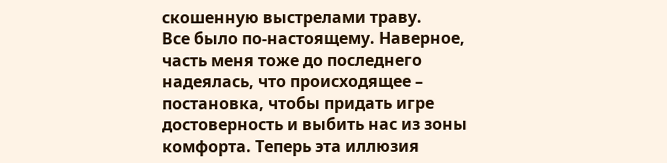скошенную выстрелами траву.
Все было по-настоящему. Наверное, часть меня тоже до последнего надеялась, что происходящее – постановка, чтобы придать игре достоверность и выбить нас из зоны комфорта. Теперь эта иллюзия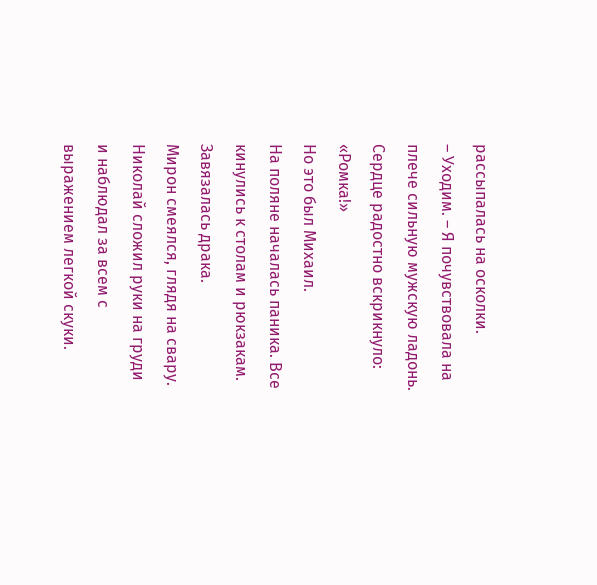рассыпалась на осколки.
– Уходим. – Я почувствовала на плече сильную мужскую ладонь.
Сердце радостно вскрикнуло: «Ромка!»
Но это был Михаил.
На поляне началась паника. Все кинулись к столам и рюкзакам. Завязалась драка.
Мирон смеялся, глядя на свару.
Николай сложил руки на груди и наблюдал за всем с выражением легкой скуки.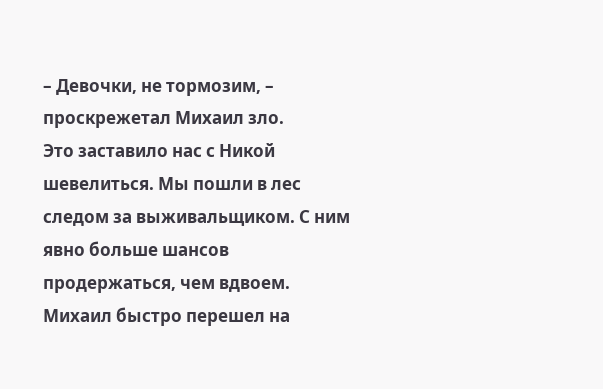– Девочки, не тормозим, – проскрежетал Михаил зло.
Это заставило нас с Никой шевелиться. Мы пошли в лес следом за выживальщиком. С ним явно больше шансов продержаться, чем вдвоем.
Михаил быстро перешел на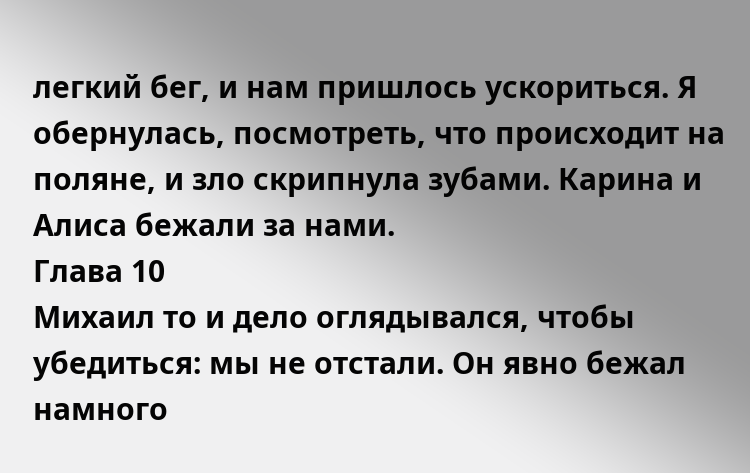легкий бег, и нам пришлось ускориться. Я обернулась, посмотреть, что происходит на поляне, и зло скрипнула зубами. Карина и Алиса бежали за нами.
Глава 10
Михаил то и дело оглядывался, чтобы убедиться: мы не отстали. Он явно бежал намного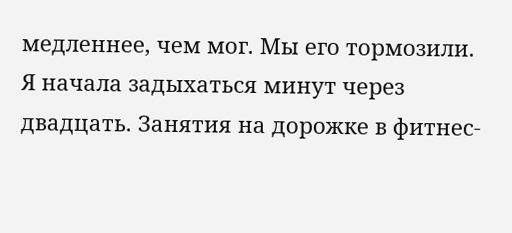медленнее, чем мог. Мы его тормозили.
Я начала задыхаться минут через двадцать. Занятия на дорожке в фитнес-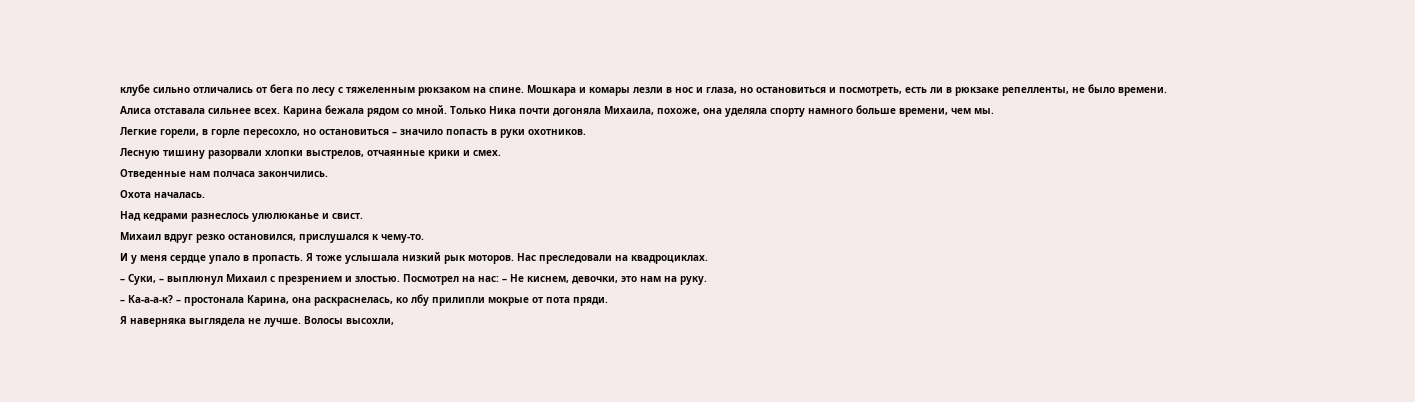клубе сильно отличались от бега по лесу с тяжеленным рюкзаком на спине. Мошкара и комары лезли в нос и глаза, но остановиться и посмотреть, есть ли в рюкзаке репелленты, не было времени.
Алиса отставала сильнее всех. Карина бежала рядом со мной. Только Ника почти догоняла Михаила, похоже, она уделяла спорту намного больше времени, чем мы.
Легкие горели, в горле пересохло, но остановиться – значило попасть в руки охотников.
Лесную тишину разорвали хлопки выстрелов, отчаянные крики и смех.
Отведенные нам полчаса закончились.
Охота началась.
Над кедрами разнеслось улюлюканье и свист.
Михаил вдруг резко остановился, прислушался к чему-то.
И у меня сердце упало в пропасть. Я тоже услышала низкий рык моторов. Нас преследовали на квадроциклах.
– Суки, – выплюнул Михаил с презрением и злостью. Посмотрел на нас: – Не киснем, девочки, это нам на руку.
– Ка-а-а-к? – простонала Карина, она раскраснелась, ко лбу прилипли мокрые от пота пряди.
Я наверняка выглядела не лучше. Волосы высохли,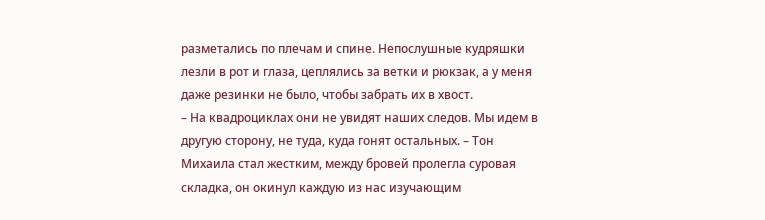разметались по плечам и спине. Непослушные кудряшки лезли в рот и глаза, цеплялись за ветки и рюкзак, а у меня даже резинки не было, чтобы забрать их в хвост.
– На квадроциклах они не увидят наших следов. Мы идем в другую сторону, не туда, куда гонят остальных. – Тон Михаила стал жестким, между бровей пролегла суровая складка, он окинул каждую из нас изучающим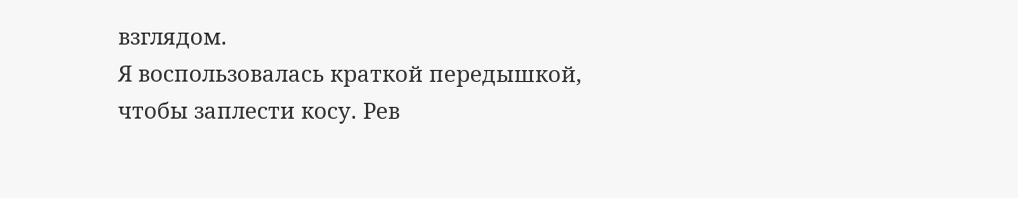взглядом.
Я воспользовалась краткой передышкой, чтобы заплести косу. Рев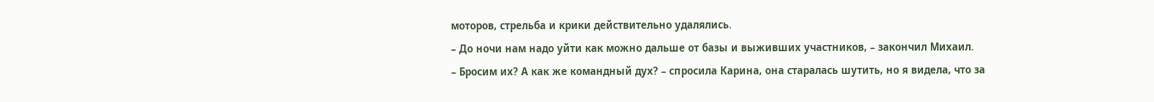моторов, стрельба и крики действительно удалялись.
– До ночи нам надо уйти как можно дальше от базы и выживших участников, – закончил Михаил.
– Бросим их? А как же командный дух? – спросила Карина, она старалась шутить, но я видела, что за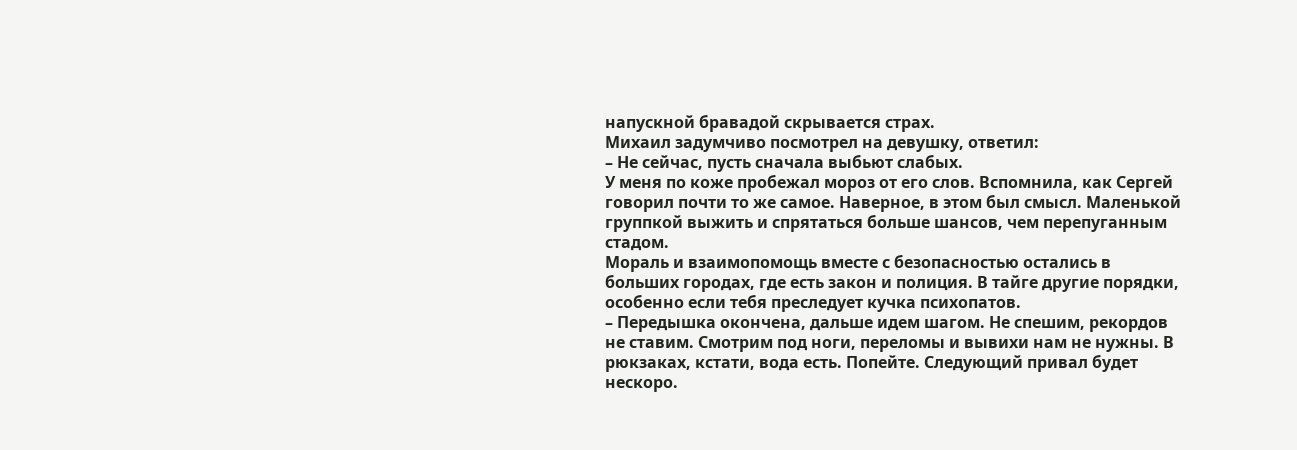напускной бравадой скрывается страх.
Михаил задумчиво посмотрел на девушку, ответил:
– Не сейчас, пусть сначала выбьют слабых.
У меня по коже пробежал мороз от его слов. Вспомнила, как Сергей говорил почти то же самое. Наверное, в этом был смысл. Маленькой группкой выжить и спрятаться больше шансов, чем перепуганным стадом.
Мораль и взаимопомощь вместе с безопасностью остались в больших городах, где есть закон и полиция. В тайге другие порядки, особенно если тебя преследует кучка психопатов.
– Передышка окончена, дальше идем шагом. Не спешим, рекордов не ставим. Смотрим под ноги, переломы и вывихи нам не нужны. В рюкзаках, кстати, вода есть. Попейте. Следующий привал будет нескоро.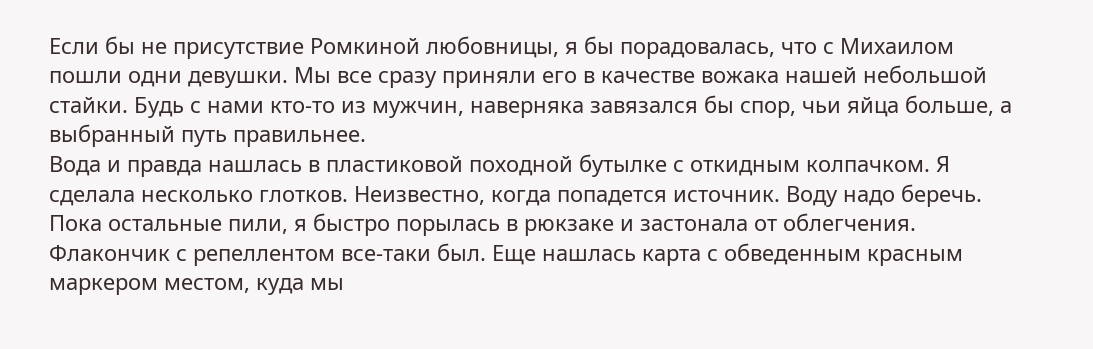Если бы не присутствие Ромкиной любовницы, я бы порадовалась, что с Михаилом пошли одни девушки. Мы все сразу приняли его в качестве вожака нашей небольшой стайки. Будь с нами кто-то из мужчин, наверняка завязался бы спор, чьи яйца больше, а выбранный путь правильнее.
Вода и правда нашлась в пластиковой походной бутылке с откидным колпачком. Я сделала несколько глотков. Неизвестно, когда попадется источник. Воду надо беречь.
Пока остальные пили, я быстро порылась в рюкзаке и застонала от облегчения. Флакончик с репеллентом все-таки был. Еще нашлась карта с обведенным красным маркером местом, куда мы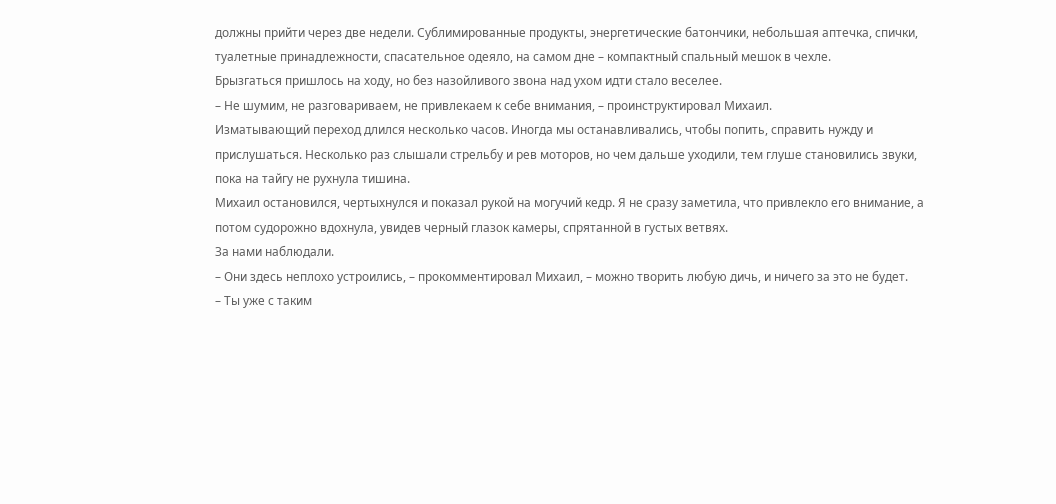должны прийти через две недели. Сублимированные продукты, энергетические батончики, небольшая аптечка, спички, туалетные принадлежности, спасательное одеяло, на самом дне – компактный спальный мешок в чехле.
Брызгаться пришлось на ходу, но без назойливого звона над ухом идти стало веселее.
– Не шумим, не разговариваем, не привлекаем к себе внимания, – проинструктировал Михаил.
Изматывающий переход длился несколько часов. Иногда мы останавливались, чтобы попить, справить нужду и прислушаться. Несколько раз слышали стрельбу и рев моторов, но чем дальше уходили, тем глуше становились звуки, пока на тайгу не рухнула тишина.
Михаил остановился, чертыхнулся и показал рукой на могучий кедр. Я не сразу заметила, что привлекло его внимание, а потом судорожно вдохнула, увидев черный глазок камеры, спрятанной в густых ветвях.
За нами наблюдали.
– Они здесь неплохо устроились, – прокомментировал Михаил, – можно творить любую дичь, и ничего за это не будет.
– Ты уже с таким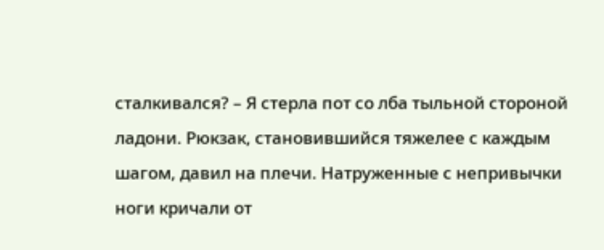сталкивался? – Я стерла пот со лба тыльной стороной ладони. Рюкзак, становившийся тяжелее с каждым шагом, давил на плечи. Натруженные с непривычки ноги кричали от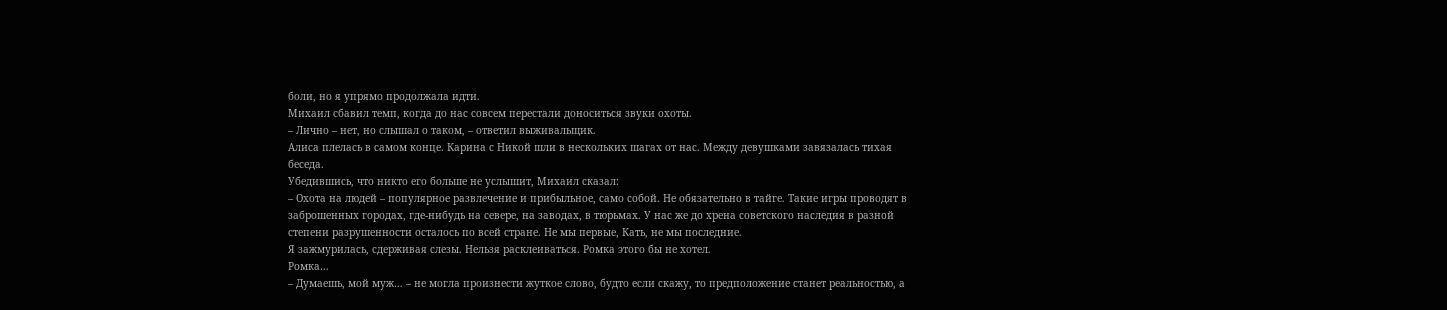боли, но я упрямо продолжала идти.
Михаил сбавил темп, когда до нас совсем перестали доноситься звуки охоты.
– Лично – нет, но слышал о таком, – ответил выживальщик.
Алиса плелась в самом конце. Карина с Никой шли в нескольких шагах от нас. Между девушками завязалась тихая беседа.
Убедившись, что никто его больше не услышит, Михаил сказал:
– Охота на людей – популярное развлечение и прибыльное, само собой. Не обязательно в тайге. Такие игры проводят в заброшенных городах, где-нибудь на севере, на заводах, в тюрьмах. У нас же до хрена советского наследия в разной степени разрушенности осталось по всей стране. Не мы первые, Кать, не мы последние.
Я зажмурилась, сдерживая слезы. Нельзя расклеиваться. Ромка этого бы не хотел.
Ромка…
– Думаешь, мой муж… – не могла произнести жуткое слово, будто если скажу, то предположение станет реальностью, а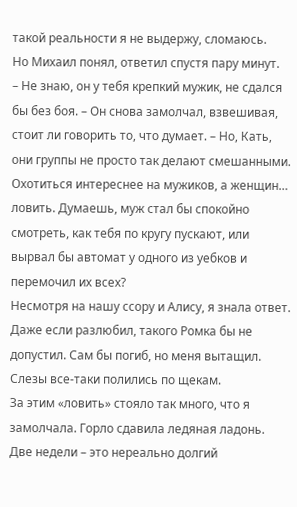такой реальности я не выдержу, сломаюсь.
Но Михаил понял, ответил спустя пару минут.
– Не знаю, он у тебя крепкий мужик, не сдался бы без боя. – Он снова замолчал, взвешивая, стоит ли говорить то, что думает. – Но, Кать, они группы не просто так делают смешанными. Охотиться интереснее на мужиков, а женщин… ловить. Думаешь, муж стал бы спокойно смотреть, как тебя по кругу пускают, или вырвал бы автомат у одного из уебков и перемочил их всех?
Несмотря на нашу ссору и Алису, я знала ответ. Даже если разлюбил, такого Ромка бы не допустил. Сам бы погиб, но меня вытащил.
Слезы все-таки полились по щекам.
За этим «ловить» стояло так много, что я замолчала. Горло сдавила ледяная ладонь.
Две недели – это нереально долгий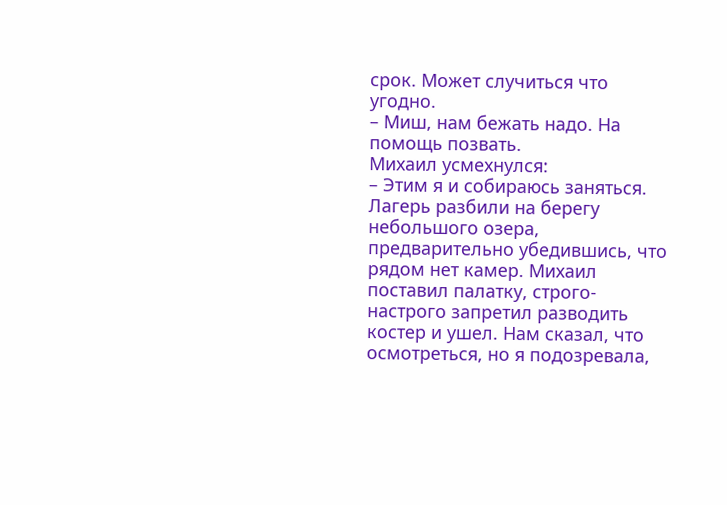срок. Может случиться что угодно.
– Миш, нам бежать надо. На помощь позвать.
Михаил усмехнулся:
– Этим я и собираюсь заняться.
Лагерь разбили на берегу небольшого озера, предварительно убедившись, что рядом нет камер. Михаил поставил палатку, строго-настрого запретил разводить костер и ушел. Нам сказал, что осмотреться, но я подозревала,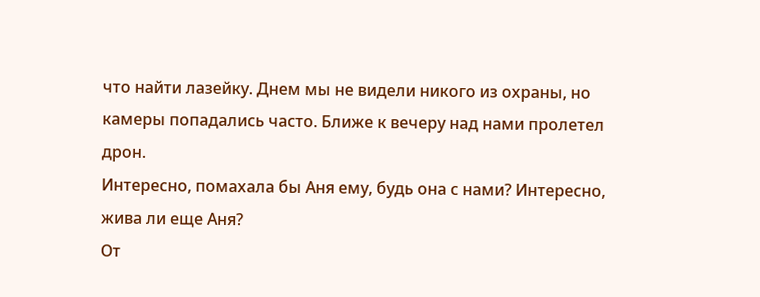что найти лазейку. Днем мы не видели никого из охраны, но камеры попадались часто. Ближе к вечеру над нами пролетел дрон.
Интересно, помахала бы Аня ему, будь она с нами? Интересно, жива ли еще Аня?
От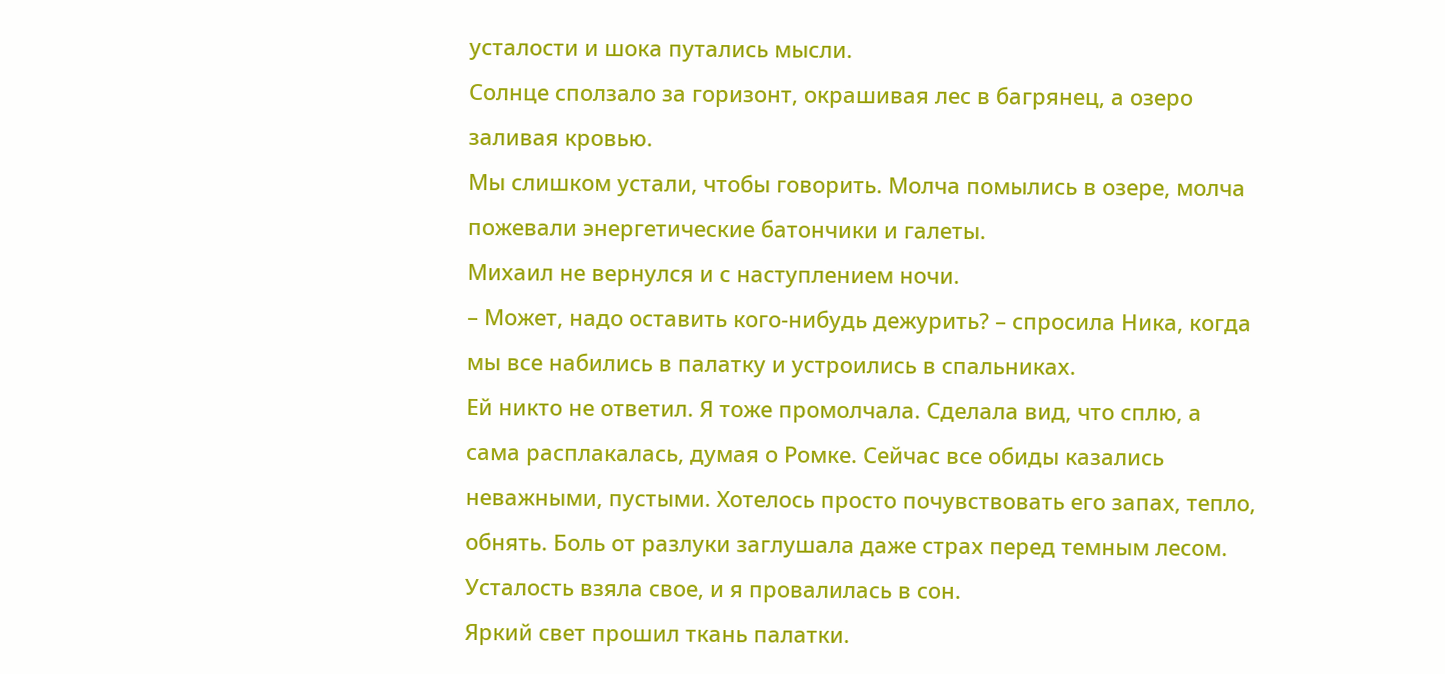усталости и шока путались мысли.
Солнце сползало за горизонт, окрашивая лес в багрянец, а озеро заливая кровью.
Мы слишком устали, чтобы говорить. Молча помылись в озере, молча пожевали энергетические батончики и галеты.
Михаил не вернулся и с наступлением ночи.
– Может, надо оставить кого-нибудь дежурить? – спросила Ника, когда мы все набились в палатку и устроились в спальниках.
Ей никто не ответил. Я тоже промолчала. Сделала вид, что сплю, а сама расплакалась, думая о Ромке. Сейчас все обиды казались неважными, пустыми. Хотелось просто почувствовать его запах, тепло, обнять. Боль от разлуки заглушала даже страх перед темным лесом.
Усталость взяла свое, и я провалилась в сон.
Яркий свет прошил ткань палатки.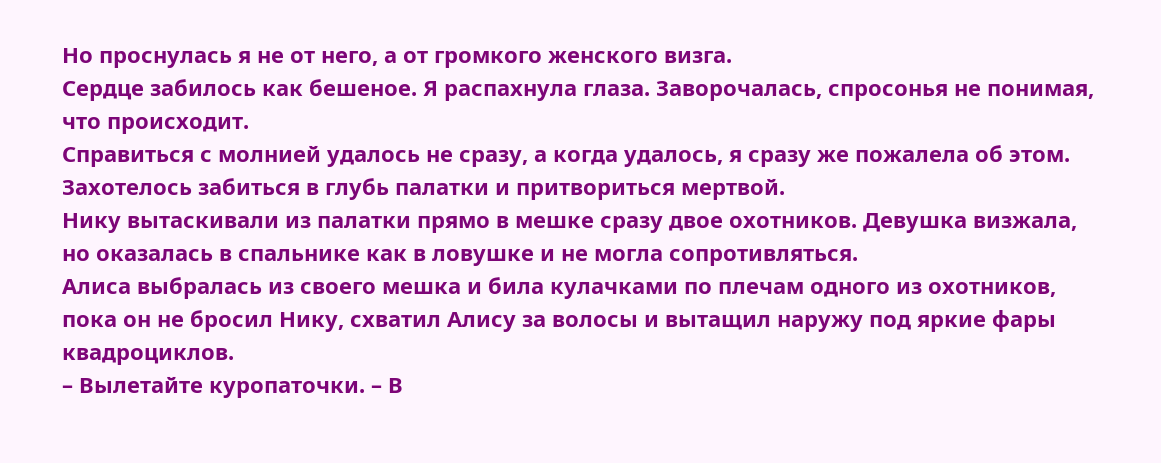Но проснулась я не от него, а от громкого женского визга.
Сердце забилось как бешеное. Я распахнула глаза. Заворочалась, спросонья не понимая, что происходит.
Справиться с молнией удалось не сразу, а когда удалось, я сразу же пожалела об этом. Захотелось забиться в глубь палатки и притвориться мертвой.
Нику вытаскивали из палатки прямо в мешке сразу двое охотников. Девушка визжала, но оказалась в спальнике как в ловушке и не могла сопротивляться.
Алиса выбралась из своего мешка и била кулачками по плечам одного из охотников, пока он не бросил Нику, схватил Алису за волосы и вытащил наружу под яркие фары квадроциклов.
– Вылетайте куропаточки. – В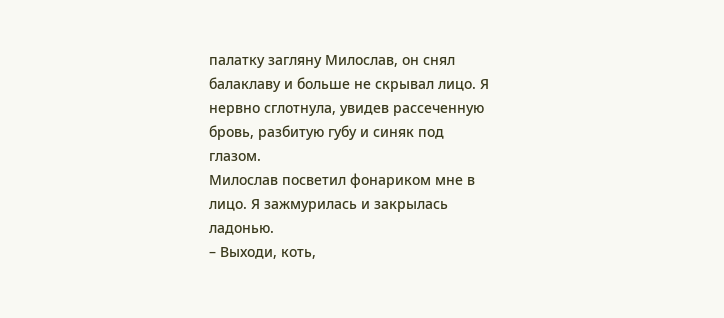палатку загляну Милослав, он снял балаклаву и больше не скрывал лицо. Я нервно сглотнула, увидев рассеченную бровь, разбитую губу и синяк под глазом.
Милослав посветил фонариком мне в лицо. Я зажмурилась и закрылась ладонью.
– Выходи, коть,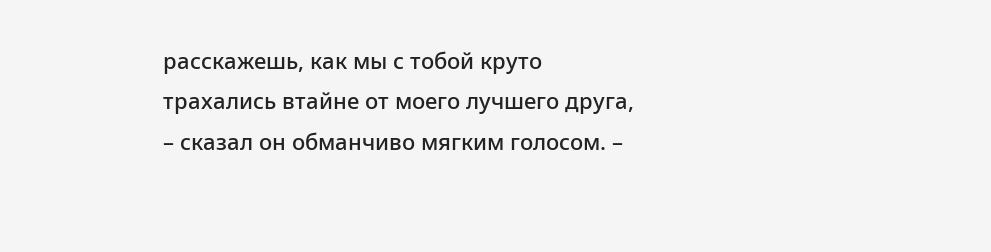расскажешь, как мы с тобой круто трахались втайне от моего лучшего друга, – сказал он обманчиво мягким голосом. –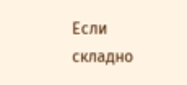Если складно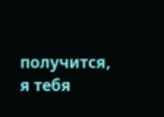получится, я тебя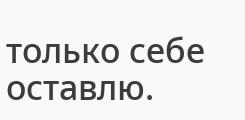только себе оставлю.